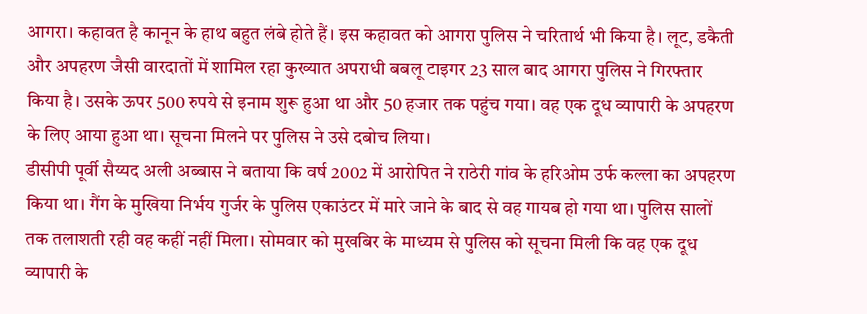आगरा। कहावत है कानून के हाथ बहुत लंबे होते हैं। इस कहावत को आगरा पुलिस ने चरितार्थ भी किया है। लूट, डकैती और अपहरण जैसी वारदातों में शामिल रहा कुख्यात अपराधी बबलू टाइगर 23 साल बाद आगरा पुलिस ने गिरफ्तार किया है। उसके ऊपर 500 रुपये से इनाम शुरू हुआ था और 50 हजार तक पहुंच गया। वह एक दूध व्यापारी के अपहरण के लिए आया हुआ था। सूचना मिलने पर पुलिस ने उसे दबोच लिया।
डीसीपी पूर्वी सैय्यद अली अब्बास ने बताया कि वर्ष 2002 में आरोपित ने राठेरी गांव के हरिओम उर्फ कल्ला का अपहरण किया था। गैंग के मुखिया निर्भय गुर्जर के पुलिस एकाउंटर में मारे जाने के बाद से वह गायब हो गया था। पुलिस सालों तक तलाशती रही वह कहीं नहीं मिला। सोमवार को मुखबिर के माध्यम से पुलिस को सूचना मिली कि वह एक दूध व्यापारी के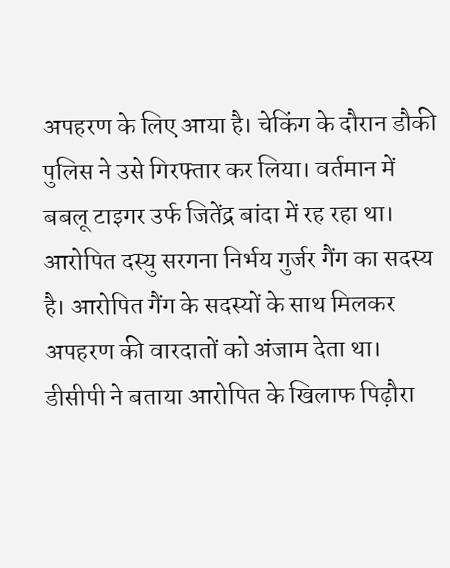अपहरण के लिए आया है। चेकिंग के दौरान डौकी पुलिस ने उसे गिरफ्तार कर लिया। वर्तमान में बबलू टाइगर उर्फ जितेंद्र बांदा में रह रहा था। आरोपित दस्यु सरगना निर्भय गुर्जर गैंग का सदस्य है। आरोपित गैंग के सदस्यों के साथ मिलकर अपहरण की वारदातों को अंजाम देता था। डीसीपी ने बताया आरोपित के खिलाफ पिढ़ौरा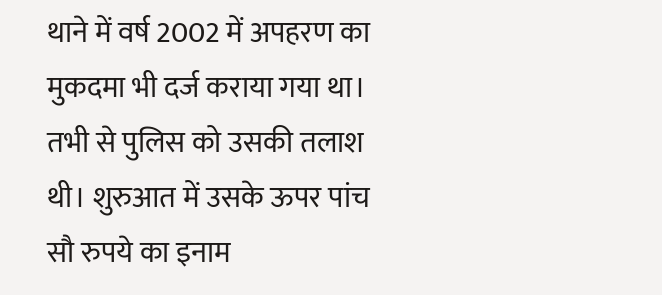थाने में वर्ष 2002 में अपहरण का मुकदमा भी दर्ज कराया गया था। तभी से पुलिस को उसकी तलाश थी। शुरुआत में उसके ऊपर पांच सौ रुपये का इनाम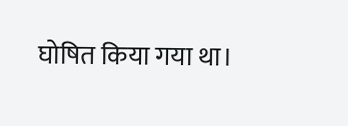घोषित किया गया था।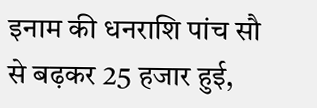इनाम की धनराशि पांच सौ से बढ़कर 25 हजार हुई,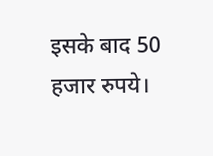इसके बाद 50 हजार रुपये।